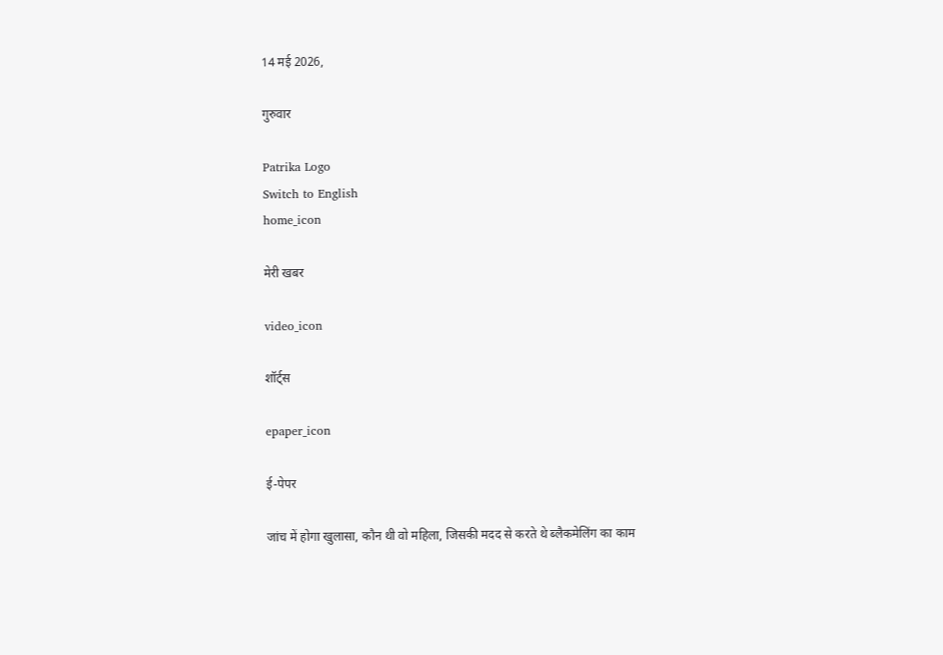14 मई 2026,

गुरुवार

Patrika Logo
Switch to English
home_icon

मेरी खबर

video_icon

शॉर्ट्स

epaper_icon

ई-पेपर

जांच में होगा खुलासा, कौन थी वो महिला, जिसकी मदद से करते थे ब्लैकमेलिंग का काम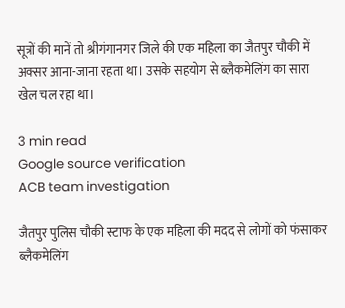सूत्रों की मानें तो श्रीगंगानगर जिले की एक महिला का जैतपुर चौकी में अक्सर आना-जाना रहता था। उसके सहयोग से ब्लैकमेलिंग का सारा खेल चल रहा था।

3 min read
Google source verification
ACB team investigation

जैतपुर पुलिस चौकी स्टाफ के एक महिला की मदद से लोगों को फंसाकर ब्लैकमेलिंग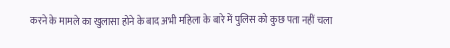करने के मामले का खुलासा होने के बाद अभी महिला के बारे में पुलिस को कुछ पता नहीं चला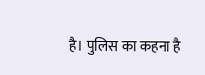है। पुलिस का कहना है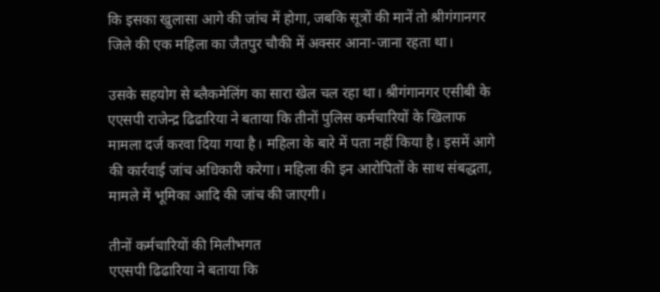कि इसका खुलासा आगे की जांच में होगा, जबकि सूत्रों की मानें तो श्रीगंगानगर जिले की एक महिला का जैतपुर चौकी में अक्सर आना-जाना रहता था।

उसके सहयोग से ब्लैकमेलिंग का सारा खेल चल रहा था। श्रीगंगानगर एसीबी के एएसपी राजेन्द्र ढिढारिया ने बताया कि तीनों पुलिस कर्मचारियों के खिलाफ मामला दर्ज करवा दिया गया है। महिला के बारे में पता नहीं किया है। इसमें आगे की कार्रवाई जांच अधिकारी करेगा। महिला की इन आरोपितों के साथ संबद्धता, मामले में भूमिका आदि की जांच की जाएगी।

तीनों कर्मचारियों की मिलीभगत
एएसपी ढिढारिया ने बताया कि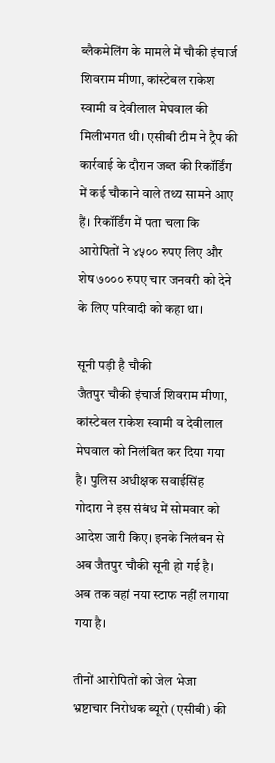ब्लैकमेलिंग के मामले में चौकी इंचार्ज शिवराम मीणा, कांस्टेबल राकेश स्वामी व देवीलाल मेघवाल की मिलीभगत थी। एसीबी टीम ने ट्रैप की कार्रवाई के दौरान जब्त की रिकॉर्डिंग में कई चौकाने वाले तथ्य सामने आए हैं। रिकॉर्डिंग में पता चला कि आरोपितों ने ४५०० रुपए लिए और शेष ७००० रुपए चार जनवरी को देने के लिए परिवादी को कहा था।

सूनी पड़ी है चौकी
जैतपुर चौकी इंचार्ज शिवराम मीणा, कांस्टेबल राकेश स्वामी व देवीलाल मेघवाल को निलंबित कर दिया गया है। पुलिस अधीक्षक सवाईसिंह गोदारा ने इस संबंध में सोमवार को आदेश जारी किए। इनके निलंबन से अब जैतपुर चौकी सूनी हो गई है। अब तक वहां नया स्टाफ नहीं लगाया गया है।

तीनों आरोपितों को जेल भेजा
भ्रष्टाचार निरोधक ब्यूरो (एसीबी) की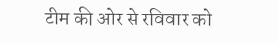टीम की ओर से रविवार को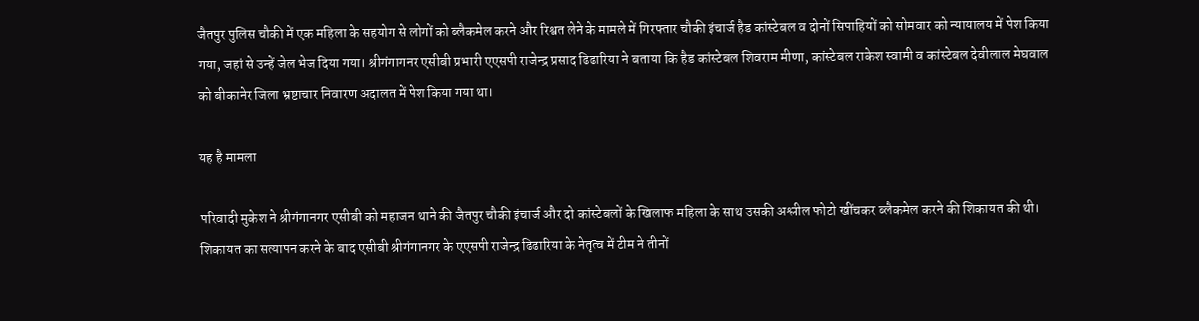जैतपुर पुलिस चौकी में एक महिला के सहयोग से लोगों को ब्लैकमेल करने और रिश्वत लेने के मामले में गिरफ्तार चौकी इंचार्ज हैड कांस्टेबल व दोनों सिपाहियों को सोमवार को न्यायालय में पेश किया गया, जहां से उन्हें जेल भेज दिया गया। श्रीगंगागनर एसीबी प्रभारी एएसपी राजेन्द्र प्रसाद ढिढारिया ने बताया कि हैड कांस्टेबल शिवराम मीणा, कांस्टेबल राकेश स्वामी व कांस्टेबल देवीलाल मेघवाल को बीकानेर जिला भ्रष्टाचार निवारण अदालत में पेश किया गया था।

यह है मामला

परिवादी मुकेश ने श्रीगंगानगर एसीबी को महाजन थाने की जैतपुर चौकी इंचार्ज और दो कांस्टेबलों के खिलाफ महिला के साथ उसकी अश्लील फोटो खींचकर ब्लैकमेल करने की शिकायत की थी। शिकायत का सत्यापन करने के बाद एसीबी श्रीगंगानगर के एएसपी राजेन्द्र ढिढारिया के नेतृत्व में टीम ने तीनों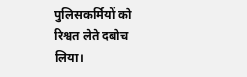पुलिसकर्मियों को रिश्वत लेते दबोच लिया।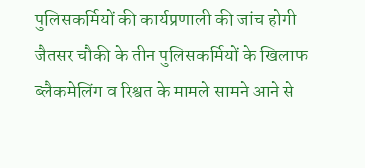पुलिसकर्मियों की कार्यप्रणाली की जांच होगी
जैतसर चौकी के तीन पुलिसकर्मियों के खिलाफ ब्लैकमेलिंग व रिश्वत के मामले सामने आने से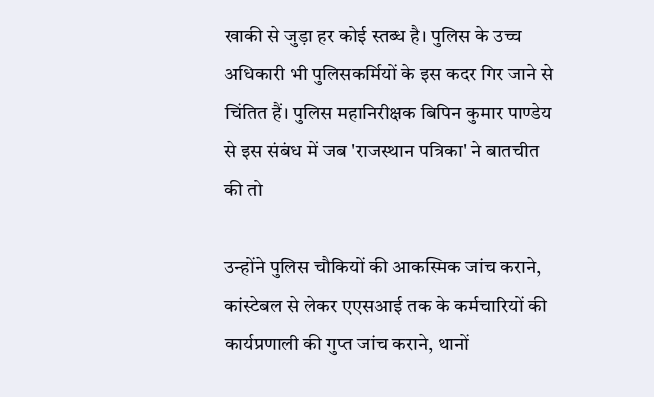खाकी से जुड़ा हर कोई स्तब्ध है। पुलिस के उच्च अधिकारी भी पुलिसकर्मियों के इस कदर गिर जाने से चिंतित हैं। पुलिस महानिरीक्षक बिपिन कुमार पाण्डेय से इस संबंध में जब 'राजस्थान पत्रिका' ने बातचीत की तो

उन्होंने पुलिस चौकियों की आकस्मिक जांच कराने, कांस्टेबल से लेकर एएसआई तक के कर्मचारियों की कार्यप्रणाली की गुप्त जांच कराने, थानों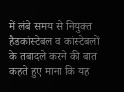में लंबे समय से नियुक्त हैडकांस्टेबल व कांस्टेबलों के तबादले करने की बात कहते हुए माना कि यह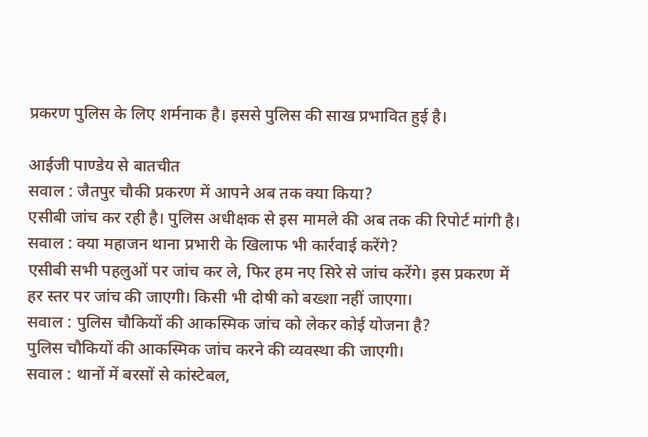प्रकरण पुलिस के लिए शर्मनाक है। इससे पुलिस की साख प्रभावित हुई है।

आईजी पाण्डेय से बातचीत
सवाल : जैतपुर चौकी प्रकरण में आपने अब तक क्या किया?
एसीबी जांच कर रही है। पुलिस अधीक्षक से इस मामले की अब तक की रिपोर्ट मांगी है।
सवाल : क्या महाजन थाना प्रभारी के खिलाफ भी कार्रवाई करेंगे?
एसीबी सभी पहलुओं पर जांच कर ले, फिर हम नए सिरे से जांच करेंगे। इस प्रकरण में हर स्तर पर जांच की जाएगी। किसी भी दोषी को बख्शा नहीं जाएगा।
सवाल : पुलिस चौकियों की आकस्मिक जांच को लेकर कोई योजना है?
पुलिस चौकियों की आकस्मिक जांच करने की व्यवस्था की जाएगी।
सवाल : थानों में बरसों से कांस्टेबल,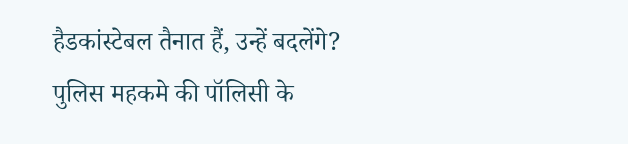हैडकांस्टेबल तैनात हैं, उन्हें बदलेंगे?
पुलिस महकमे की पॉलिसी के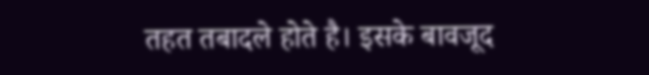तहत तबादले होते है। इसके बावजूद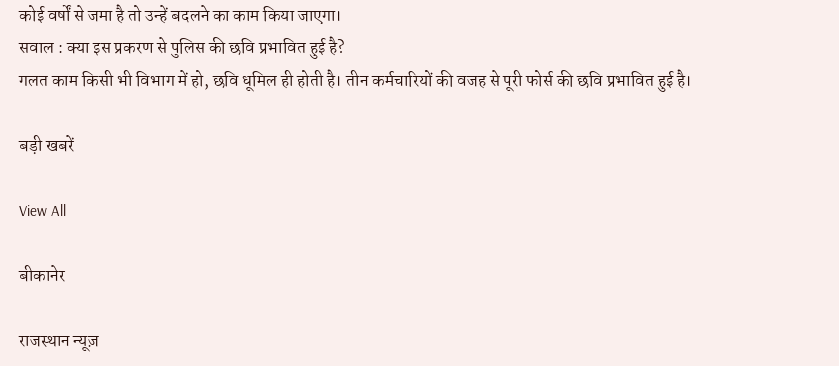कोई वर्षों से जमा है तो उन्हें बदलने का काम किया जाएगा।
सवाल : क्या इस प्रकरण से पुलिस की छवि प्रभावित हुई है?
गलत काम किसी भी विभाग में हो, छवि धूमिल ही होती है। तीन कर्मचारियों की वजह से पूरी फोर्स की छवि प्रभावित हुई है।

बड़ी खबरें

View All

बीकानेर

राजस्थान न्यूज़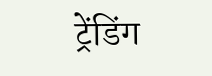ट्रेंडिंग